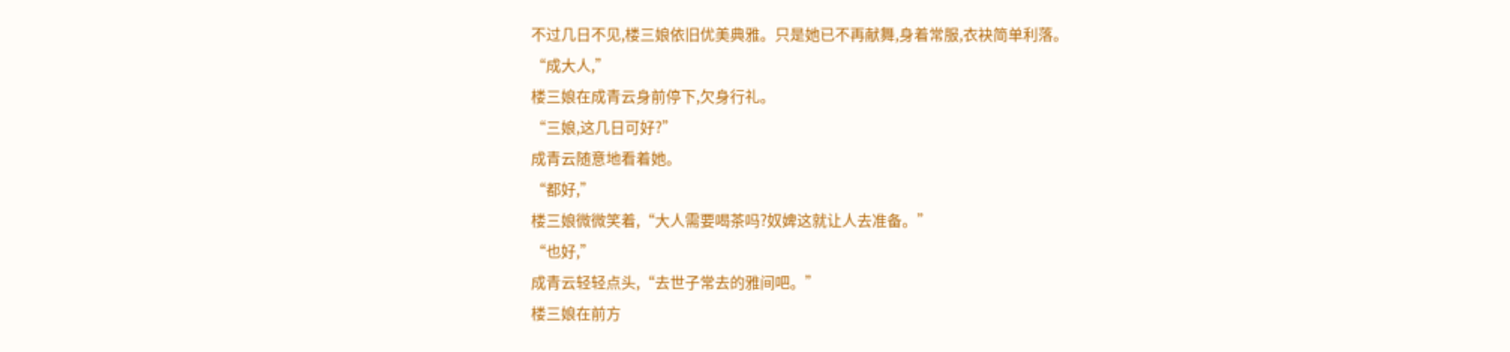不过几日不见,楼三娘依旧优美典雅。只是她已不再献舞,身着常服,衣袂简单利落。
“成大人,”
楼三娘在成青云身前停下,欠身行礼。
“三娘,这几日可好?”
成青云随意地看着她。
“都好,”
楼三娘微微笑着,“大人需要喝茶吗?奴婢这就让人去准备。”
“也好,”
成青云轻轻点头,“去世子常去的雅间吧。”
楼三娘在前方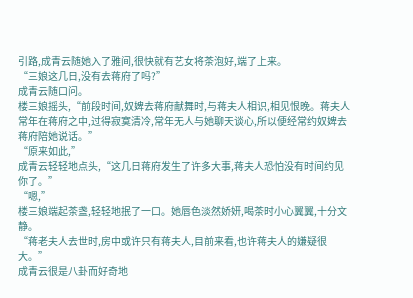引路,成青云随她入了雅间,很快就有艺女将茶泡好,端了上来。
“三娘这几日,没有去蒋府了吗?”
成青云随口问。
楼三娘摇头,“前段时间,奴婢去蒋府献舞时,与蒋夫人相识,相见恨晚。蒋夫人常年在蒋府之中,过得寂寞清冷,常年无人与她聊天谈心,所以便经常约奴婢去蒋府陪她说话。”
“原来如此,”
成青云轻轻地点头,“这几日蒋府发生了许多大事,蒋夫人恐怕没有时间约见你了。”
“嗯,”
楼三娘端起茶盏,轻轻地抿了一口。她唇色淡然娇妍,喝茶时小心翼翼,十分文静。
“蒋老夫人去世时,房中或许只有蒋夫人,目前来看,也许蒋夫人的嫌疑很大。”
成青云很是八卦而好奇地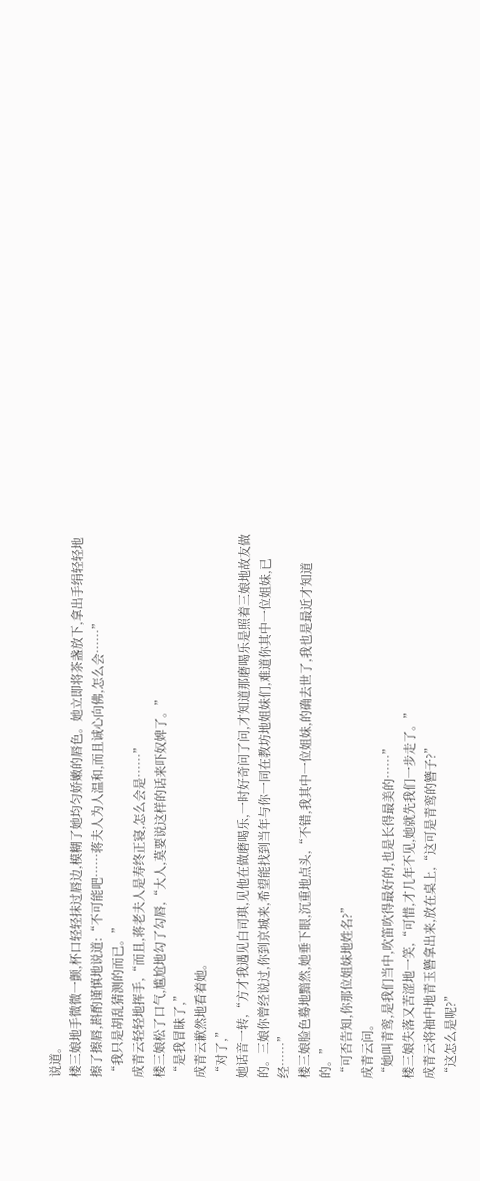说道。
楼三娘地手微微一颤,杯口轻轻抹过唇边,模糊了她均匀娇嫩的唇色。她立即将茶盏放下,拿出手绢轻轻地擦了擦唇,斟酌谨慎地说道:“不可能吧……蒋夫人为人温和,而且诚心向佛,怎么会……”
“我只是胡乱猜测的而已。”
成青云轻轻地挥手,“而且,蒋老夫人是寿终正寝,怎么会是……”
楼三娘松了口气,尴尬地勾了勾唇,“大人,莫要说这样的话来吓奴婢了。”
“是我冒昧了,”
成青云歉然地看着她。
“对了,”
她话音一转,“方才我遇见白司琪,见他在做磨喝乐,一时好奇问了问,才知道那磨喝乐是照着三娘地故友做的。三娘你曾经说过,你到京城来,希望能找到当年与你一同在教坊地姐妹们,难道你其中一位姐妹,已经……”
楼三娘脸色蓦地黯然,她垂下眼,沉重地点头,“不错,我其中一位姐妹,的确去世了,我也是最近才知道的。”
“可否告知,你那位姐妹地姓名?”
成青云问。
“她叫青鸾,是我们当中,吹笛吹得最好的,也是长得最美的……”
楼三娘失落又苦涩地一笑,“可惜,才几年不见,她就先我们一步走了。”
成青云将袖中地青玉簪拿出来,放在桌上,“这可是青鸾的簪子?”
“这怎么是呢?”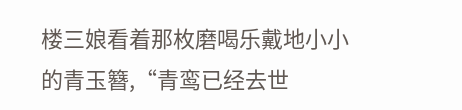楼三娘看着那枚磨喝乐戴地小小的青玉簪,“青鸾已经去世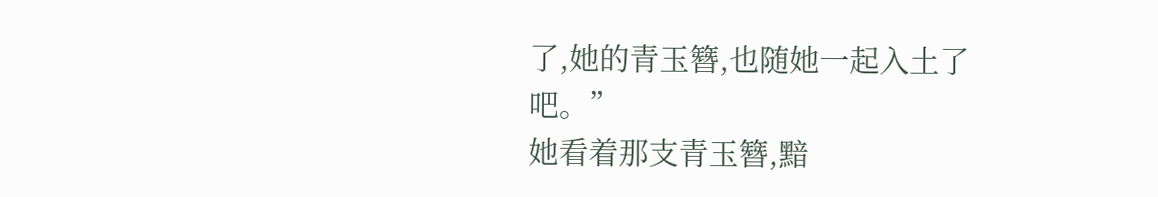了,她的青玉簪,也随她一起入土了吧。”
她看着那支青玉簪,黯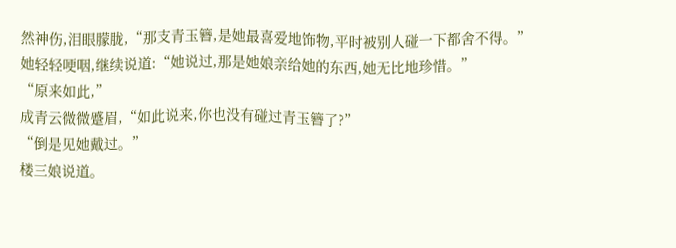然神伤,泪眼朦胧,“那支青玉簪,是她最喜爱地饰物,平时被别人碰一下都舍不得。”
她轻轻哽咽,继续说道:“她说过,那是她娘亲给她的东西,她无比地珍惜。”
“原来如此,”
成青云微微蹙眉,“如此说来,你也没有碰过青玉簪了?”
“倒是见她戴过。”
楼三娘说道。